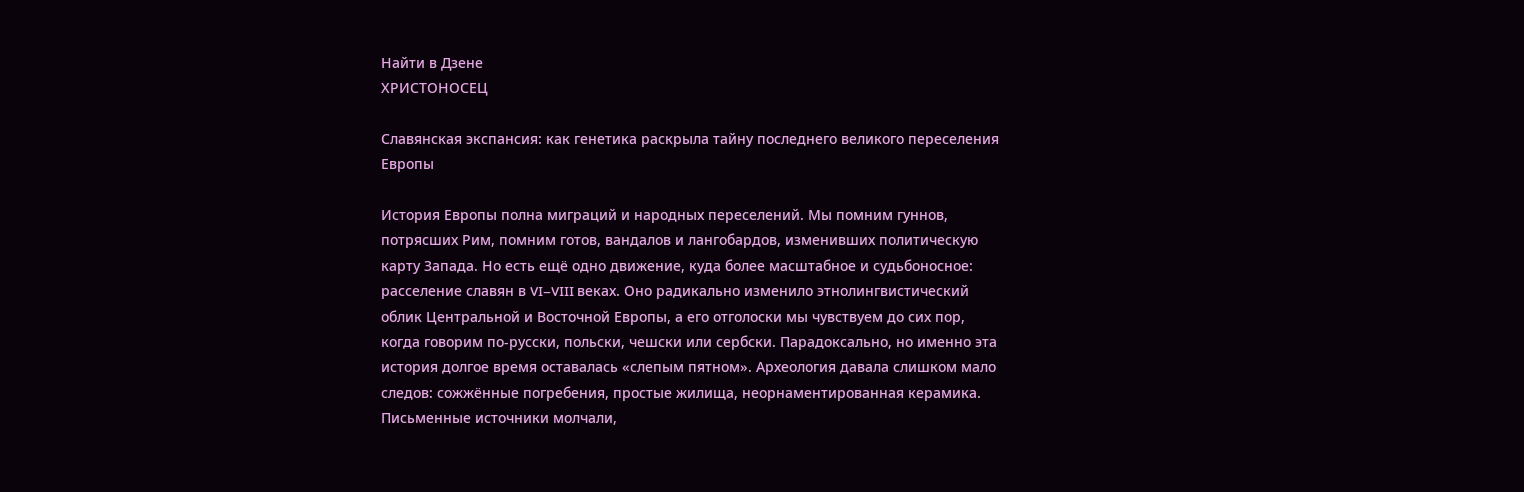Найти в Дзене
ХРИСТОНОСЕЦ

Славянская экспансия: как генетика раскрыла тайну последнего великого переселения Европы

История Европы полна миграций и народных переселений. Мы помним гуннов, потрясших Рим, помним готов, вандалов и лангобардов, изменивших политическую карту Запада. Но есть ещё одно движение, куда более масштабное и судьбоносное: расселение славян в VI–VIII веках. Оно радикально изменило этнолингвистический облик Центральной и Восточной Европы, а его отголоски мы чувствуем до сих пор, когда говорим по-русски, польски, чешски или сербски. Парадоксально, но именно эта история долгое время оставалась «слепым пятном». Археология давала слишком мало следов: сожжённые погребения, простые жилища, неорнаментированная керамика. Письменные источники молчали,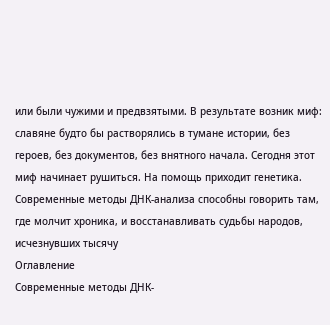или были чужими и предвзятыми. В результате возник миф: славяне будто бы растворялись в тумане истории, без героев, без документов, без внятного начала. Сегодня этот миф начинает рушиться. На помощь приходит генетика. Современные методы ДНК-анализа способны говорить там, где молчит хроника, и восстанавливать судьбы народов, исчезнувших тысячу
Оглавление
Современные методы ДНК-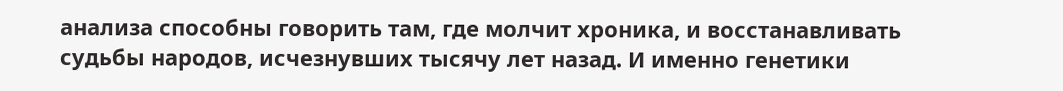анализа способны говорить там, где молчит хроника, и восстанавливать судьбы народов, исчезнувших тысячу лет назад. И именно генетики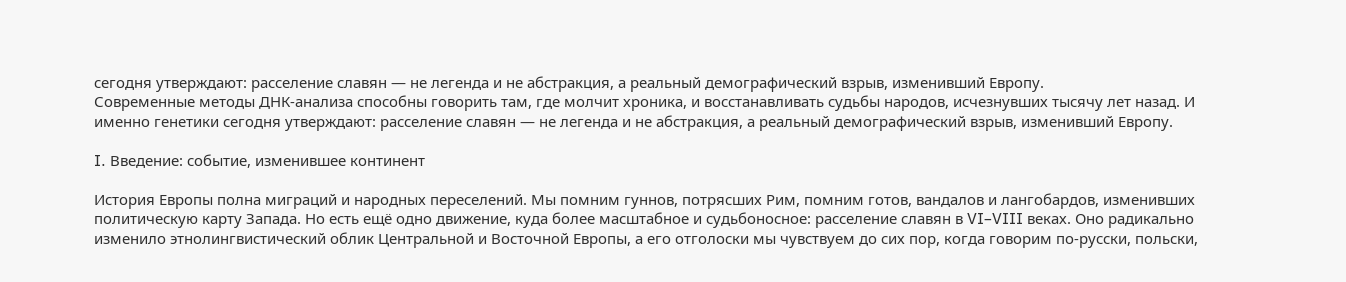сегодня утверждают: расселение славян — не легенда и не абстракция, а реальный демографический взрыв, изменивший Европу.
Современные методы ДНК-анализа способны говорить там, где молчит хроника, и восстанавливать судьбы народов, исчезнувших тысячу лет назад. И именно генетики сегодня утверждают: расселение славян — не легенда и не абстракция, а реальный демографический взрыв, изменивший Европу.

I. Введение: событие, изменившее континент

История Европы полна миграций и народных переселений. Мы помним гуннов, потрясших Рим, помним готов, вандалов и лангобардов, изменивших политическую карту Запада. Но есть ещё одно движение, куда более масштабное и судьбоносное: расселение славян в VI–VIII веках. Оно радикально изменило этнолингвистический облик Центральной и Восточной Европы, а его отголоски мы чувствуем до сих пор, когда говорим по-русски, польски,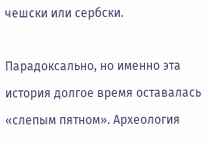чешски или сербски.

Парадоксально, но именно эта история долгое время оставалась «слепым пятном». Археология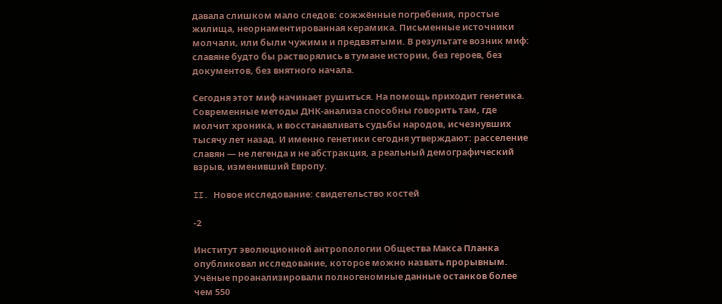давала слишком мало следов: сожжённые погребения, простые жилища, неорнаментированная керамика. Письменные источники молчали, или были чужими и предвзятыми. В результате возник миф: славяне будто бы растворялись в тумане истории, без героев, без документов, без внятного начала.

Сегодня этот миф начинает рушиться. На помощь приходит генетика. Современные методы ДНК-анализа способны говорить там, где молчит хроника, и восстанавливать судьбы народов, исчезнувших тысячу лет назад. И именно генетики сегодня утверждают: расселение славян — не легенда и не абстракция, а реальный демографический взрыв, изменивший Европу.

II. Новое исследование: свидетельство костей

-2

Институт эволюционной антропологии Общества Макса Планка опубликовал исследование, которое можно назвать прорывным. Учёные проанализировали полногеномные данные останков более чем 550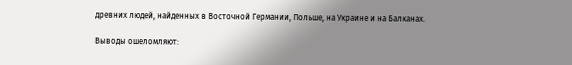древних людей, найденных в Восточной Германии, Польше, на Украине и на Балканах.

Выводы ошеломляют: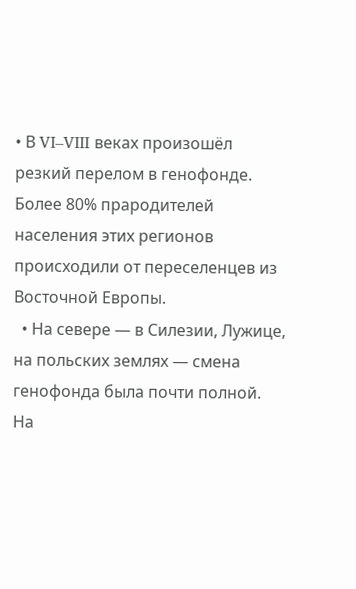• В VI–VIII веках произошёл резкий перелом в генофонде. Более 80% прародителей населения этих регионов происходили от переселенцев из Восточной Европы.
  • На севере — в Силезии, Лужице, на польских землях — смена генофонда была почти полной. На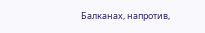Балканах, напротив,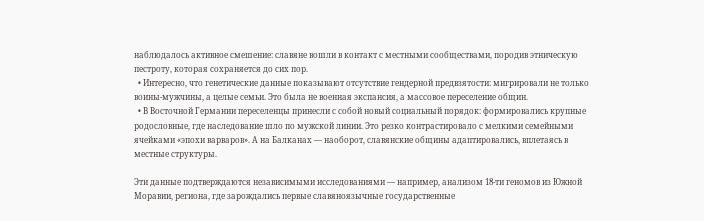наблюдалось активное смешение: славяне вошли в контакт с местными сообществами, породив этническую пестроту, которая сохраняется до сих пор.
  • Интересно, что генетические данные показывают отсутствие гендерной предвзятости: мигрировали не только воины-мужчины, а целые семьи. Это была не военная экспансия, а массовое переселение общин.
  • В Восточной Германии переселенцы принесли с собой новый социальный порядок: формировались крупные родословные, где наследование шло по мужской линии. Это резко контрастировало с мелкими семейными ячейками «эпохи варваров». А на Балканах — наоборот, славянские общины адаптировались, вплетаясь в местные структуры.

Эти данные подтверждаются независимыми исследованиями — например, анализом 18-ти геномов из Южной Моравии, региона, где зарождались первые славяноязычные государственные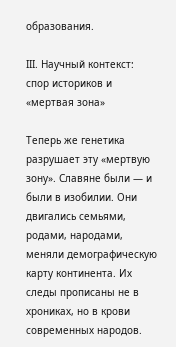образования.

III. Научный контекст: спор историков и «мертвая зона»

Теперь же генетика разрушает эту «мертвую зону». Славяне были — и были в изобилии. Они двигались семьями, родами, народами, меняли демографическую карту континента. Их следы прописаны не в хрониках, но в крови современных народов.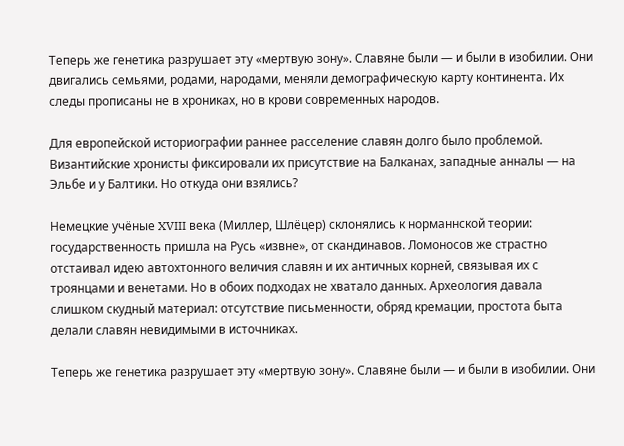Теперь же генетика разрушает эту «мертвую зону». Славяне были — и были в изобилии. Они двигались семьями, родами, народами, меняли демографическую карту континента. Их следы прописаны не в хрониках, но в крови современных народов.

Для европейской историографии раннее расселение славян долго было проблемой. Византийские хронисты фиксировали их присутствие на Балканах, западные анналы — на Эльбе и у Балтики. Но откуда они взялись?

Немецкие учёные XVIII века (Миллер, Шлёцер) склонялись к норманнской теории: государственность пришла на Русь «извне», от скандинавов. Ломоносов же страстно отстаивал идею автохтонного величия славян и их античных корней, связывая их с троянцами и венетами. Но в обоих подходах не хватало данных. Археология давала слишком скудный материал: отсутствие письменности, обряд кремации, простота быта делали славян невидимыми в источниках.

Теперь же генетика разрушает эту «мертвую зону». Славяне были — и были в изобилии. Они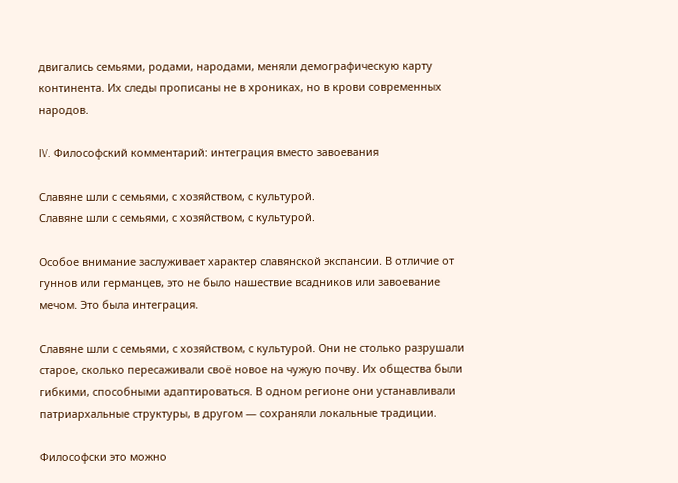двигались семьями, родами, народами, меняли демографическую карту континента. Их следы прописаны не в хрониках, но в крови современных народов.

IV. Философский комментарий: интеграция вместо завоевания

Славяне шли с семьями, с хозяйством, с культурой.
Славяне шли с семьями, с хозяйством, с культурой.

Особое внимание заслуживает характер славянской экспансии. В отличие от гуннов или германцев, это не было нашествие всадников или завоевание мечом. Это была интеграция.

Славяне шли с семьями, с хозяйством, с культурой. Они не столько разрушали старое, сколько пересаживали своё новое на чужую почву. Их общества были гибкими, способными адаптироваться. В одном регионе они устанавливали патриархальные структуры, в другом — сохраняли локальные традиции.

Философски это можно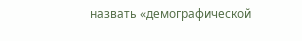назвать «демографической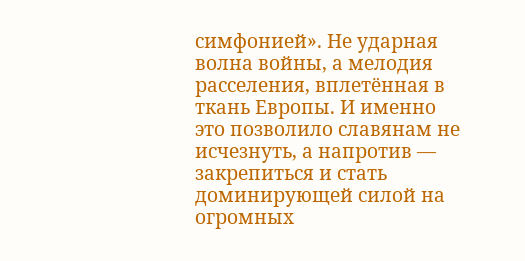симфонией». Не ударная волна войны, а мелодия расселения, вплетённая в ткань Европы. И именно это позволило славянам не исчезнуть, а напротив — закрепиться и стать доминирующей силой на огромных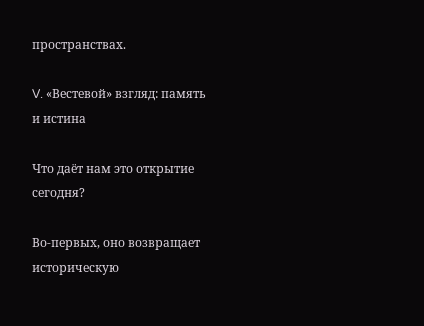пространствах.

V. «Вестевой» взгляд: память и истина

Что даёт нам это открытие сегодня?

Во-первых, оно возвращает историческую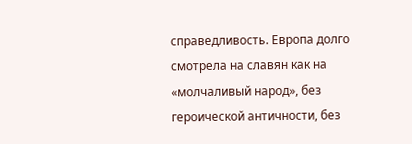справедливость. Европа долго смотрела на славян как на «молчаливый народ», без героической античности, без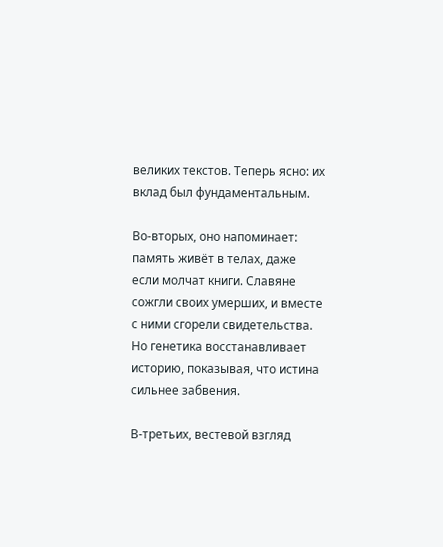великих текстов. Теперь ясно: их вклад был фундаментальным.

Во-вторых, оно напоминает: память живёт в телах, даже если молчат книги. Славяне сожгли своих умерших, и вместе с ними сгорели свидетельства. Но генетика восстанавливает историю, показывая, что истина сильнее забвения.

В-третьих, вестевой взгляд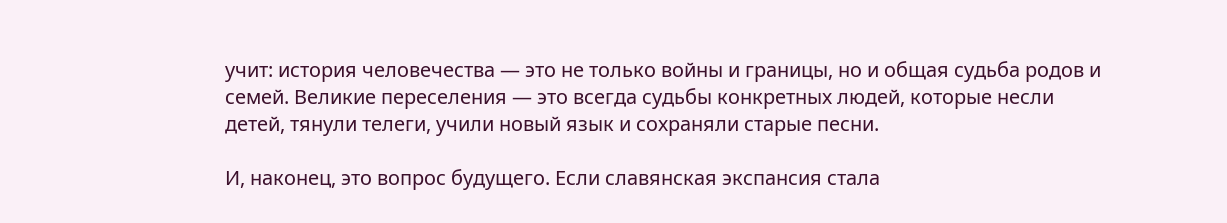учит: история человечества — это не только войны и границы, но и общая судьба родов и семей. Великие переселения — это всегда судьбы конкретных людей, которые несли детей, тянули телеги, учили новый язык и сохраняли старые песни.

И, наконец, это вопрос будущего. Если славянская экспансия стала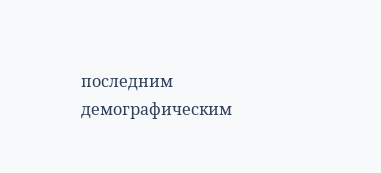последним демографическим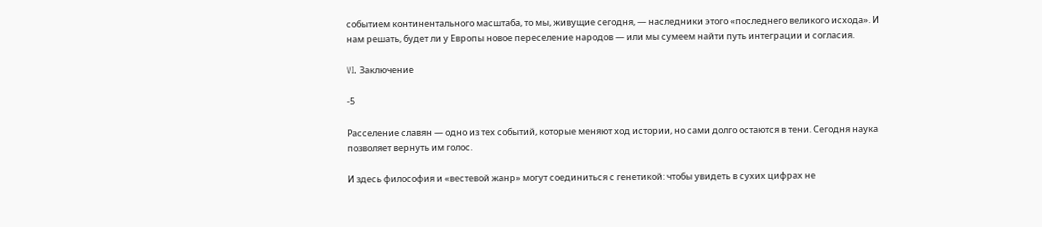событием континентального масштаба, то мы, живущие сегодня, — наследники этого «последнего великого исхода». И нам решать, будет ли у Европы новое переселение народов — или мы сумеем найти путь интеграции и согласия.

VI. Заключение

-5

Расселение славян — одно из тех событий, которые меняют ход истории, но сами долго остаются в тени. Сегодня наука позволяет вернуть им голос.

И здесь философия и «вестевой жанр» могут соединиться с генетикой: чтобы увидеть в сухих цифрах не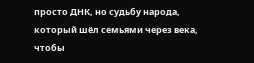просто ДНК, но судьбу народа, который шёл семьями через века, чтобы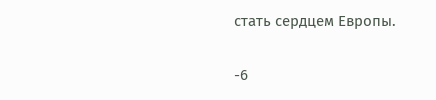стать сердцем Европы.

-6